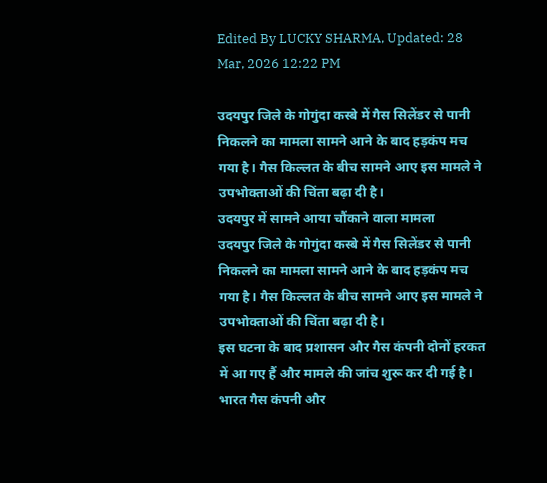Edited By LUCKY SHARMA, Updated: 28 Mar, 2026 12:22 PM

उदयपुर जिले के गोगुंदा कस्बे में गैस सिलेंडर से पानी निकलने का मामला सामने आने के बाद हड़कंप मच गया है। गैस किल्लत के बीच सामने आए इस मामले ने उपभोक्ताओं की चिंता बढ़ा दी है।
उदयपुर में सामने आया चौंकाने वाला मामला
उदयपुर जिले के गोगुंदा कस्बे में गैस सिलेंडर से पानी निकलने का मामला सामने आने के बाद हड़कंप मच गया है। गैस किल्लत के बीच सामने आए इस मामले ने उपभोक्ताओं की चिंता बढ़ा दी है।
इस घटना के बाद प्रशासन और गैस कंपनी दोनों हरकत में आ गए हैं और मामले की जांच शुरू कर दी गई है।
भारत गैस कंपनी और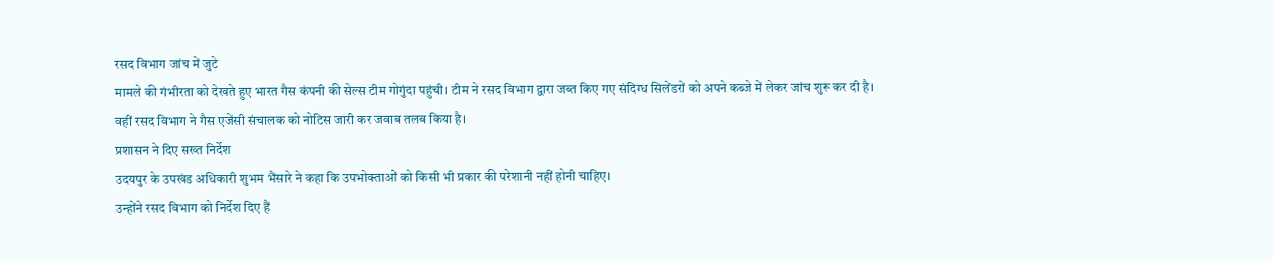रसद विभाग जांच में जुटे
मामले की गंभीरता को देखते हुए भारत गैस कंपनी की सेल्स टीम गोगुंदा पहुंची। टीम ने रसद विभाग द्वारा जब्त किए गए संदिग्ध सिलेंडरों को अपने कब्जे में लेकर जांच शुरू कर दी है।
वहीं रसद विभाग ने गैस एजेंसी संचालक को नोटिस जारी कर जवाब तलब किया है।
प्रशासन ने दिए सख्त निर्देश
उदयपुर के उपखंड अधिकारी शुभम भैंसारे ने कहा कि उपभोक्ताओं को किसी भी प्रकार की परेशानी नहीं होनी चाहिए।
उन्होंने रसद विभाग को निर्देश दिए हैं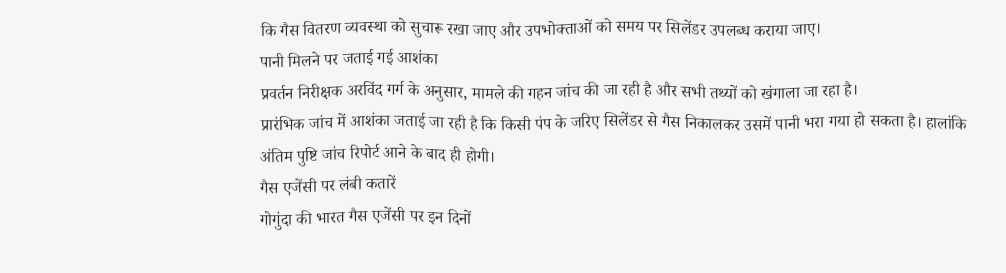कि गैस वितरण व्यवस्था को सुचारू रखा जाए और उपभोक्ताओं को समय पर सिलेंडर उपलब्ध कराया जाए।
पानी मिलने पर जताई गई आशंका
प्रवर्तन निरीक्षक अरविंद गर्ग के अनुसार, मामले की गहन जांच की जा रही है और सभी तथ्यों को खंगाला जा रहा है।
प्रारंभिक जांच में आशंका जताई जा रही है कि किसी पंप के जरिए सिलेंडर से गैस निकालकर उसमें पानी भरा गया हो सकता है। हालांकि अंतिम पुष्टि जांच रिपोर्ट आने के बाद ही होगी।
गैस एजेंसी पर लंबी कतारें
गोगुंदा की भारत गैस एजेंसी पर इन दिनों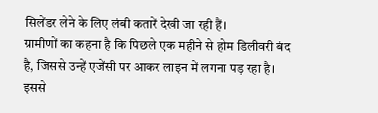सिलेंडर लेने के लिए लंबी कतारें देखी जा रही हैं।
ग्रामीणों का कहना है कि पिछले एक महीने से होम डिलीवरी बंद है, जिससे उन्हें एजेंसी पर आकर लाइन में लगना पड़ रहा है। इससे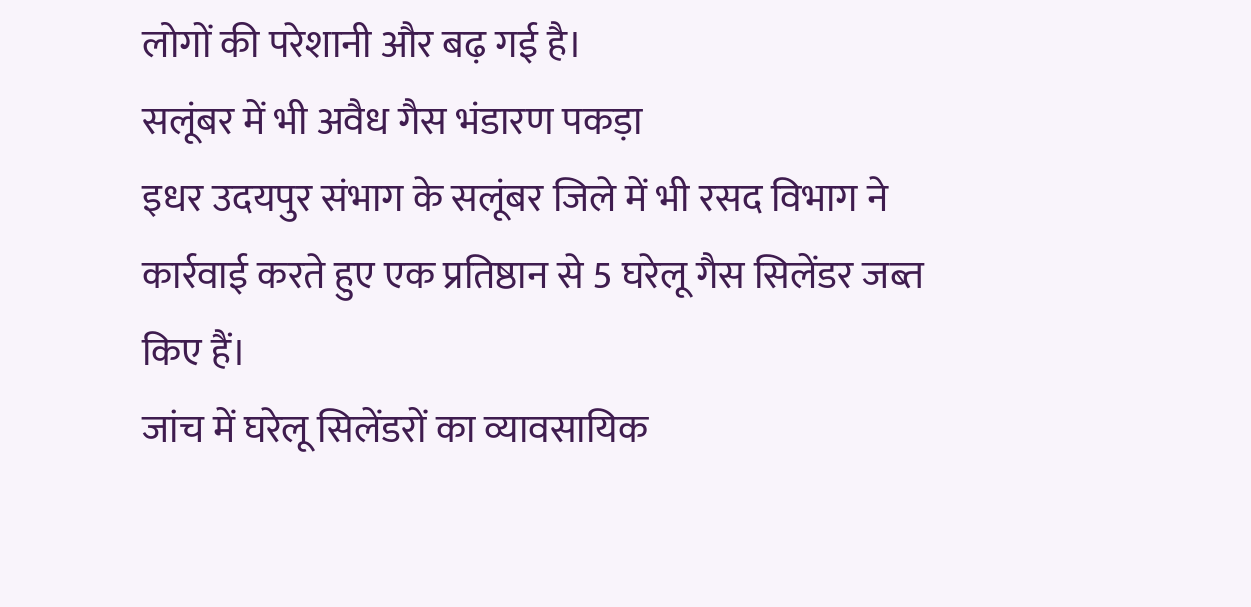लोगों की परेशानी और बढ़ गई है।
सलूंबर में भी अवैध गैस भंडारण पकड़ा
इधर उदयपुर संभाग के सलूंबर जिले में भी रसद विभाग ने कार्रवाई करते हुए एक प्रतिष्ठान से 5 घरेलू गैस सिलेंडर जब्त किए हैं।
जांच में घरेलू सिलेंडरों का व्यावसायिक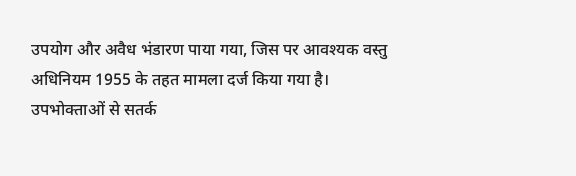उपयोग और अवैध भंडारण पाया गया, जिस पर आवश्यक वस्तु अधिनियम 1955 के तहत मामला दर्ज किया गया है।
उपभोक्ताओं से सतर्क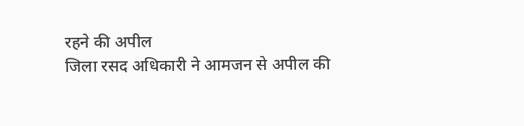रहने की अपील
जिला रसद अधिकारी ने आमजन से अपील की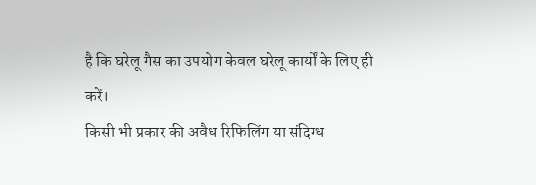है कि घरेलू गैस का उपयोग केवल घरेलू कार्यों के लिए ही करें।
किसी भी प्रकार की अवैध रिफिलिंग या संदिग्ध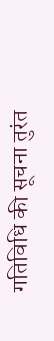गतिविधि की सूचना तुरंत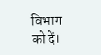विभाग को दें।